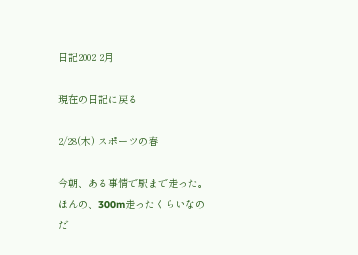日記2002 2月

現在の日記に戻る

2/28(木) スポーツの春

今朝、ある事情で駅まで走った。ほんの、300m走ったくらいなのだ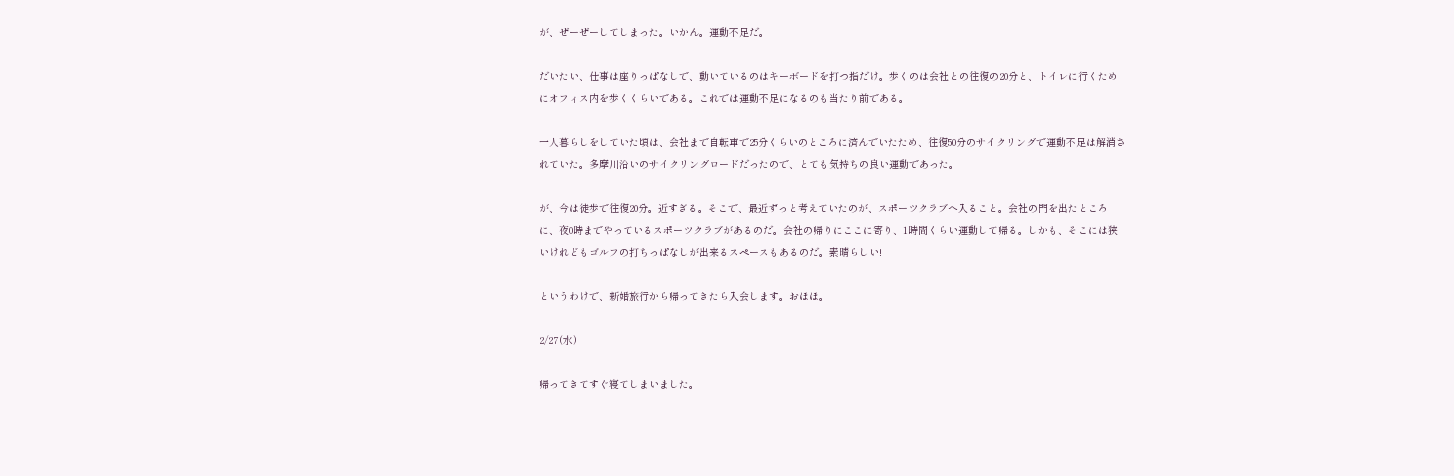が、ぜーぜーしてしまった。いかん。運動不足だ。

だいたい、仕事は座りっぱなしで、動いているのはキーボードを打つ指だけ。歩くのは会社との往復の20分と、トイレに行くためにオフィス内を歩くくらいである。これでは運動不足になるのも当たり前である。

一人暮らしをしていた頃は、会社まで自転車で25分くらいのところに済んでいたため、往復50分のサイクリングで運動不足は解消されていた。多摩川沿いのサイクリングロードだったので、とても気持ちの良い運動であった。

が、今は徒歩で往復20分。近すぎる。そこで、最近ずっと考えていたのが、スポーツクラブへ入ること。会社の門を出たところに、夜0時までやっているスポーツクラブがあるのだ。会社の帰りにここに寄り、1時間くらい運動して帰る。しかも、そこには狭いけれどもゴルフの打ちっぱなしが出来るスペースもあるのだ。素晴らしい!

というわけで、新婚旅行から帰ってきたら入会します。おほほ。

2/27(水)

帰ってきてすぐ寝てしまいました。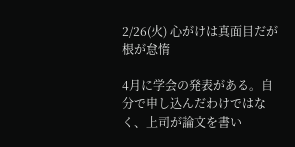2/26(火) 心がけは真面目だが根が怠惰

4月に学会の発表がある。自分で申し込んだわけではなく、上司が論文を書い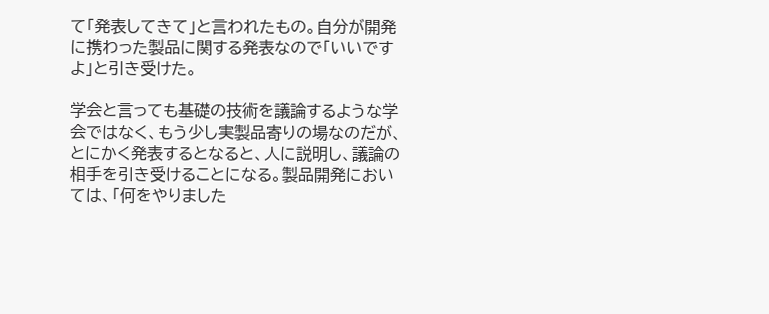て「発表してきて」と言われたもの。自分が開発に携わった製品に関する発表なので「いいですよ」と引き受けた。

学会と言っても基礎の技術を議論するような学会ではなく、もう少し実製品寄りの場なのだが、とにかく発表するとなると、人に説明し、議論の相手を引き受けることになる。製品開発においては、「何をやりました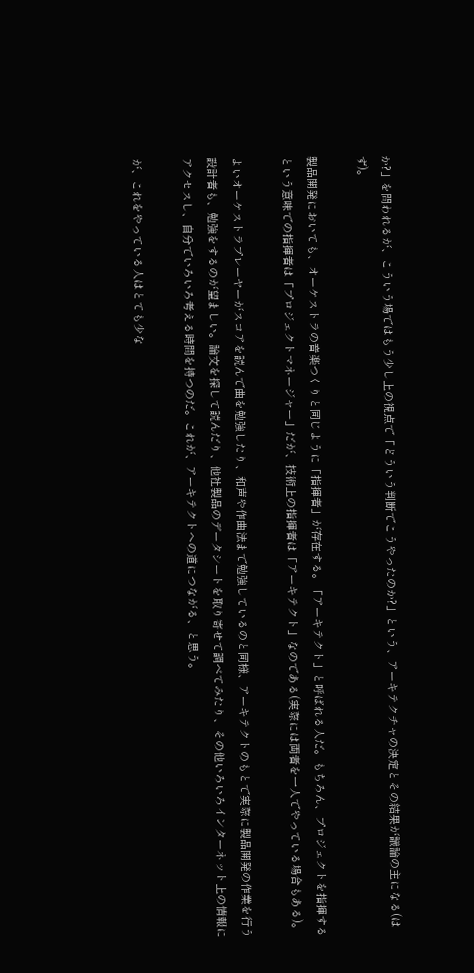か?」を問われるが、こういう場ではもう少し上の視点で「どういう判断でこうやったのか?」という、アーキテクチャの決定とその結果が議論の主になる(はず)。

製品開発においても、オーケストラの音楽つくりと同じように「指揮者」が存在する。「アーキテクト」と呼ばれる人だ。もちろん、プロジェクトを指揮するという意味での指揮者は「プロジェクトマネージャー」だが、技術上の指揮者は「アーキテクト」なのである(実際には両者を一人でやっている場合もある)。

よいオーケストラプレーヤーがスコアを読んで曲を勉強したり、和声や作曲法まで勉強しているのと同様、アーキテクトのもとで実際に製品開発の作業を行う設計者も、勉強をするのが望ましい。論文を探して読んだり、他社製品のデータシートを取り寄せて調べてみたり、その他いろいろインターネット上の情報にアクセスし、自分でいろいろ考える時間を持つのだ。これが、アーキテクトへの道につながる、と思う。

が、これをやっている人はとても少な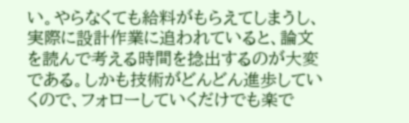い。やらなくても給料がもらえてしまうし、実際に設計作業に追われていると、論文を読んで考える時間を捻出するのが大変である。しかも技術がどんどん進歩していくので、フォローしていくだけでも楽で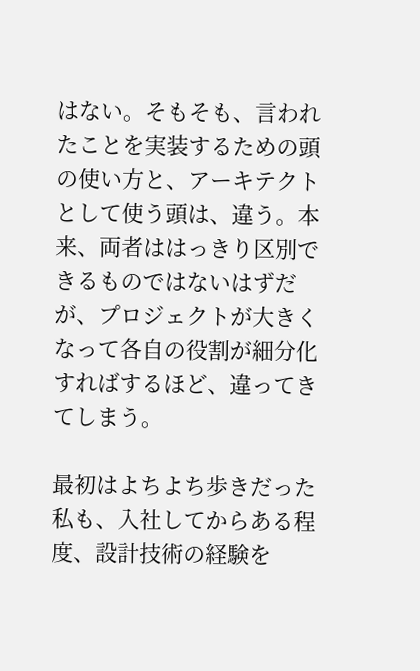はない。そもそも、言われたことを実装するための頭の使い方と、アーキテクトとして使う頭は、違う。本来、両者ははっきり区別できるものではないはずだが、プロジェクトが大きくなって各自の役割が細分化すればするほど、違ってきてしまう。

最初はよちよち歩きだった私も、入社してからある程度、設計技術の経験を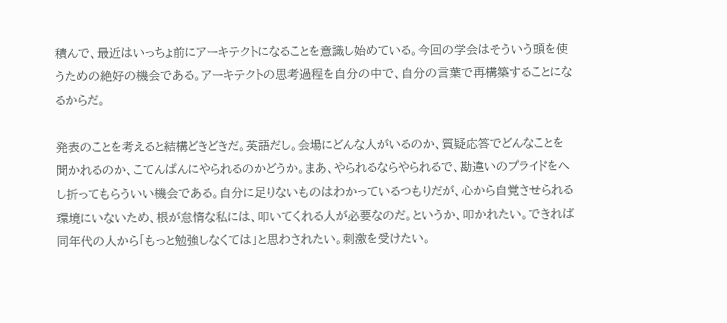積んで、最近はいっちょ前にアーキテクトになることを意識し始めている。今回の学会はそういう頭を使うための絶好の機会である。アーキテクトの思考過程を自分の中で、自分の言葉で再構築することになるからだ。

発表のことを考えると結構どきどきだ。英語だし。会場にどんな人がいるのか、質疑応答でどんなことを聞かれるのか、こてんぱんにやられるのかどうか。まあ、やられるならやられるで、勘違いのプライドをへし折ってもらういい機会である。自分に足りないものはわかっているつもりだが、心から自覚させられる環境にいないため、根が怠惰な私には、叩いてくれる人が必要なのだ。というか、叩かれたい。できれば同年代の人から「もっと勉強しなくては」と思わされたい。刺激を受けたい。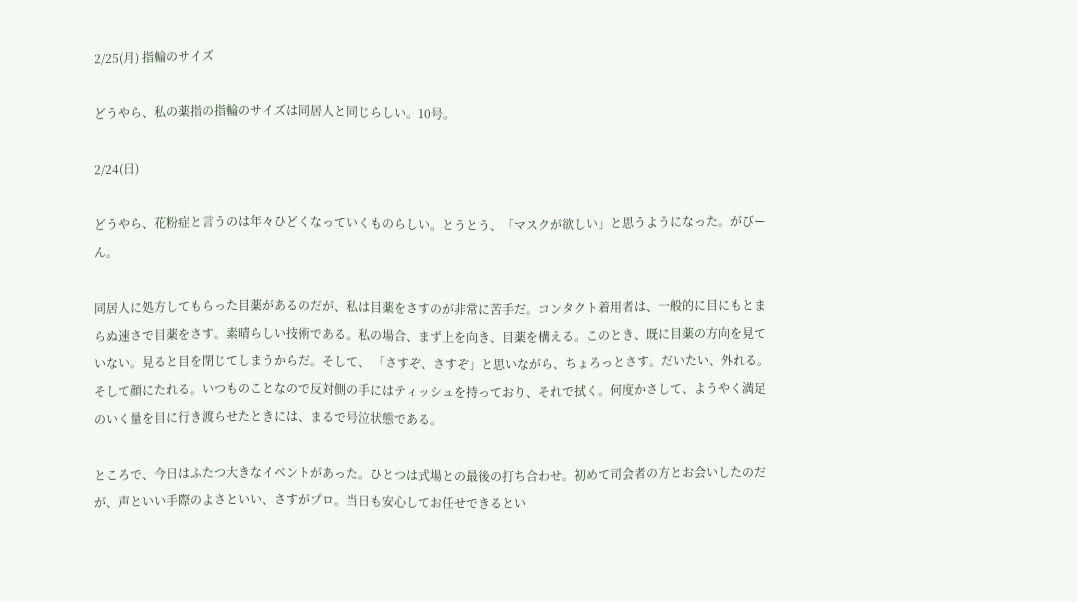2/25(月) 指輪のサイズ

どうやら、私の薬指の指輪のサイズは同居人と同じらしい。10号。

2/24(日)

どうやら、花粉症と言うのは年々ひどくなっていくものらしい。とうとう、「マスクが欲しい」と思うようになった。がびーん。

同居人に処方してもらった目薬があるのだが、私は目薬をさすのが非常に苦手だ。コンタクト着用者は、一般的に目にもとまらぬ速さで目薬をさす。素晴らしい技術である。私の場合、まず上を向き、目薬を構える。このとき、既に目薬の方向を見ていない。見ると目を閉じてしまうからだ。そして、 「さすぞ、さすぞ」と思いながら、ちょろっとさす。だいたい、外れる。そして顔にたれる。いつものことなので反対側の手にはティッシュを持っており、それで拭く。何度かさして、ようやく満足のいく量を目に行き渡らせたときには、まるで号泣状態である。

ところで、今日はふたつ大きなイベントがあった。ひとつは式場との最後の打ち合わせ。初めて司会者の方とお会いしたのだが、声といい手際のよさといい、さすがプロ。当日も安心してお任せできるとい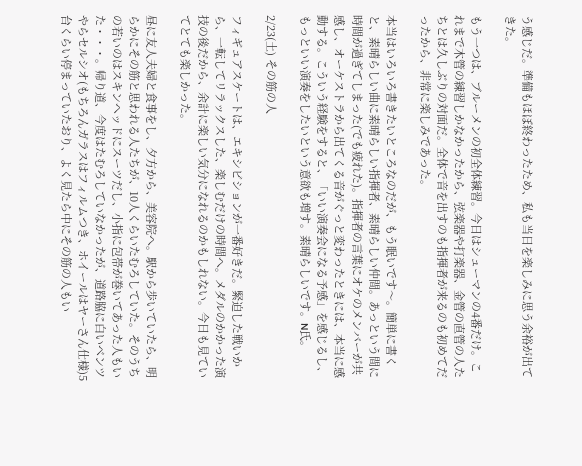う感じだ。準備もほぼ終わったため、私も当日を楽しみに思う余裕が出てきた。

もう一つは、ブルーメンの初全体練習。今日はシューマンの4番だけ。これまで木管の練習しかなかったから、弦楽器や打楽器、金管の直管の人たちとは久しぶりの対面だ。全体で音を出すのも指揮者が来るのも初めてだったから、非常に楽しみであった。

本当はいろいろ書きたいところなのだが、もう眠いです〜。簡単に書くと、素晴らしい曲に素晴らしい指揮者、素晴らしい仲間。あっという間に時間が過ぎてしまった(でも疲れた)。指揮者の言葉にオケのメンバーが共感し、オーケストラから出てくる音がぐっと変わったときには、本当に感動する。こういう経験をすると、「いい演奏会になる予感」を感じるし、もっといい演奏をしたいという意欲も増す。素晴らしいです。N氏。

2/23(土) その筋の人

フィギュアスケートは、エキシビションが一番好きだ。緊迫した戦いから、一転してリラックスした、楽しむだけの時間へ。メダルのかかった演技の後だから、余計に楽しい気分になれるのかもしれない。今日も見ていてとても楽しかった。

昼に友人夫婦と食事をし、夕方から、美容院へ。駅から歩いていたら、明らかにその筋と思われる人たちが、10人くらいたむろしていた。そのうちの若いのはスキンヘッドにスーツだし、小指に包帯が巻いてあった人もいた・・・。帰り道、今度はたむろしていなかったが、道路脇に白いベンツやらセルシオ(もちろんガラスはフィルムつき、ホイールはヤーさん仕様)5台くらい停まっていたおり、よく見たら中にその筋の人もい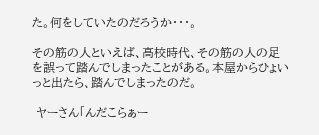た。何をしていたのだろうか・・・。

その筋の人といえば、高校時代、その筋の人の足を誤って踏んでしまったことがある。本屋からひょいっと出たら、踏んでしまったのだ。

 ヤーさん「んだこらぁー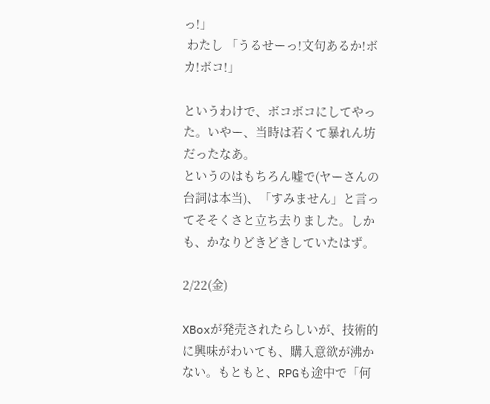っ!」
 わたし 「うるせーっ!文句あるか!ボカ!ボコ!」

というわけで、ボコボコにしてやった。いやー、当時は若くて暴れん坊だったなあ。
というのはもちろん嘘で(ヤーさんの台詞は本当)、「すみません」と言ってそそくさと立ち去りました。しかも、かなりどきどきしていたはず。

2/22(金)

XBoxが発売されたらしいが、技術的に興味がわいても、購入意欲が沸かない。もともと、RPGも途中で「何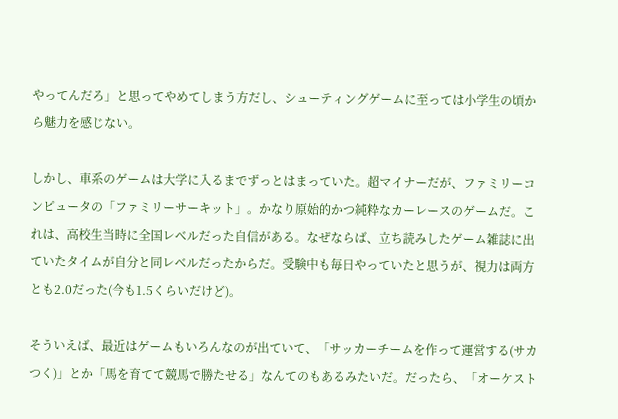やってんだろ」と思ってやめてしまう方だし、シューティングゲームに至っては小学生の頃から魅力を感じない。

しかし、車系のゲームは大学に入るまでずっとはまっていた。超マイナーだが、ファミリーコンピュータの「ファミリーサーキット」。かなり原始的かつ純粋なカーレースのゲームだ。これは、高校生当時に全国レベルだった自信がある。なぜならば、立ち読みしたゲーム雑誌に出ていたタイムが自分と同レベルだったからだ。受験中も毎日やっていたと思うが、視力は両方とも2.0だった(今も1.5くらいだけど)。

そういえば、最近はゲームもいろんなのが出ていて、「サッカーチームを作って運営する(サカつく)」とか「馬を育てて競馬で勝たせる」なんてのもあるみたいだ。だったら、「オーケスト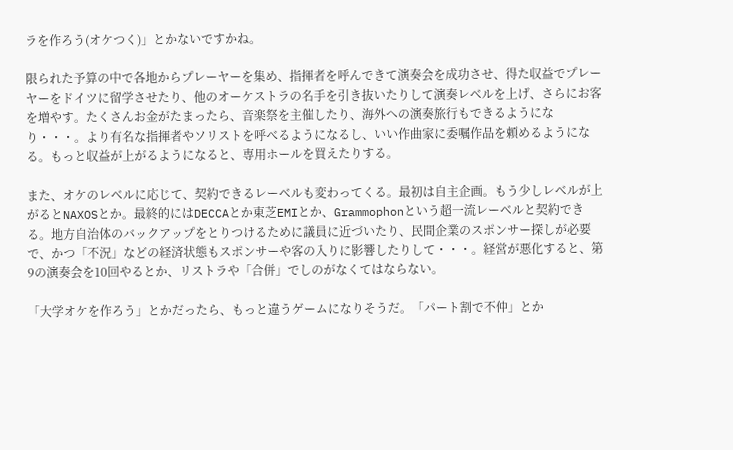ラを作ろう(オケつく)」とかないですかね。

限られた予算の中で各地からプレーヤーを集め、指揮者を呼んできて演奏会を成功させ、得た収益でプレーヤーをドイツに留学させたり、他のオーケストラの名手を引き抜いたりして演奏レベルを上げ、さらにお客を増やす。たくさんお金がたまったら、音楽祭を主催したり、海外への演奏旅行もできるようになり・・・。より有名な指揮者やソリストを呼べるようになるし、いい作曲家に委嘱作品を頼めるようになる。もっと収益が上がるようになると、専用ホールを買えたりする。

また、オケのレベルに応じて、契約できるレーベルも変わってくる。最初は自主企画。もう少しレベルが上がるとNAXOSとか。最終的にはDECCAとか東芝EMIとか、Grammophonという超一流レーベルと契約できる。地方自治体のバックアップをとりつけるために議員に近づいたり、民間企業のスポンサー探しが必要で、かつ「不況」などの経済状態もスポンサーや客の入りに影響したりして・・・。経営が悪化すると、第9の演奏会を10回やるとか、リストラや「合併」でしのがなくてはならない。

「大学オケを作ろう」とかだったら、もっと違うゲームになりそうだ。「パート割で不仲」とか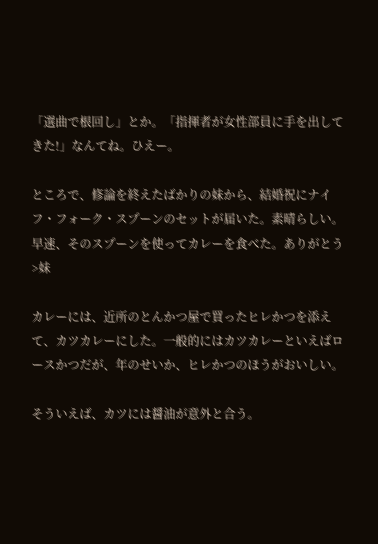「選曲で根回し」とか。「指揮者が女性部員に手を出してきた!」なんてね。ひえー。

ところで、修論を終えたばかりの妹から、結婚祝にナイフ・フォーク・スプーンのセットが届いた。素晴らしい。早速、そのスプーンを使ってカレーを食べた。ありがとう>妹

カレーには、近所のとんかつ屋で買ったヒレかつを添えて、カツカレーにした。一般的にはカツカレーといえばロースかつだが、年のせいか、ヒレかつのほうがおいしい。

そういえば、カツには醤油が意外と合う。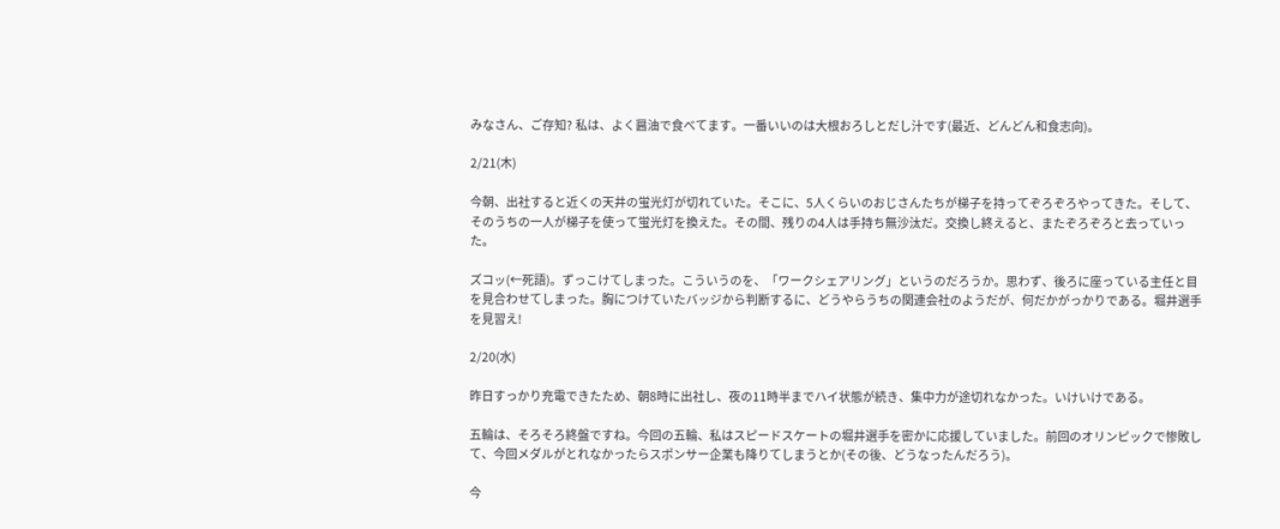みなさん、ご存知? 私は、よく醤油で食べてます。一番いいのは大根おろしとだし汁です(最近、どんどん和食志向)。

2/21(木)

今朝、出社すると近くの天井の蛍光灯が切れていた。そこに、5人くらいのおじさんたちが梯子を持ってぞろぞろやってきた。そして、そのうちの一人が梯子を使って蛍光灯を換えた。その間、残りの4人は手持ち無沙汰だ。交換し終えると、またぞろぞろと去っていった。

ズコッ(←死語)。ずっこけてしまった。こういうのを、「ワークシェアリング」というのだろうか。思わず、後ろに座っている主任と目を見合わせてしまった。胸につけていたバッジから判断するに、どうやらうちの関連会社のようだが、何だかがっかりである。堀井選手を見習え!

2/20(水)

昨日すっかり充電できたため、朝8時に出社し、夜の11時半までハイ状態が続き、集中力が途切れなかった。いけいけである。

五輪は、そろそろ終盤ですね。今回の五輪、私はスピードスケートの堀井選手を密かに応援していました。前回のオリンピックで惨敗して、今回メダルがとれなかったらスポンサー企業も降りてしまうとか(その後、どうなったんだろう)。

今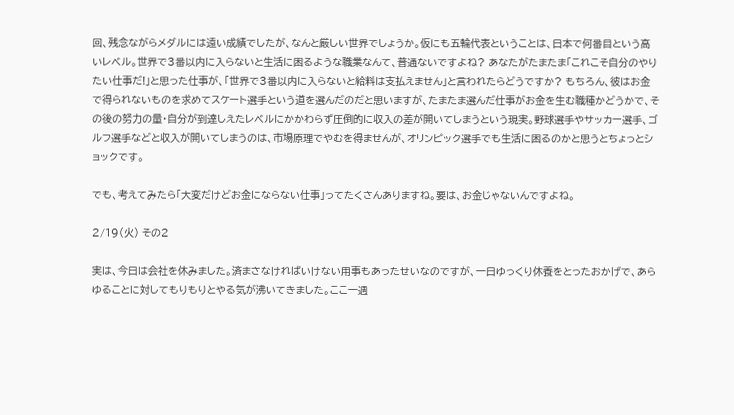回、残念ながらメダルには遠い成績でしたが、なんと厳しい世界でしょうか。仮にも五輪代表ということは、日本で何番目という高いレベル。世界で3番以内に入らないと生活に困るような職業なんて、普通ないですよね? あなたがたまたま「これこそ自分のやりたい仕事だ!」と思った仕事が、「世界で3番以内に入らないと給料は支払えません」と言われたらどうですか? もちろん、彼はお金で得られないものを求めてスケート選手という道を選んだのだと思いますが、たまたま選んだ仕事がお金を生む職種かどうかで、その後の努力の量・自分が到達しえたレベルにかかわらず圧倒的に収入の差が開いてしまうという現実。野球選手やサッカー選手、ゴルフ選手などと収入が開いてしまうのは、市場原理でやむを得ませんが、オリンピック選手でも生活に困るのかと思うとちょっとショックです。

でも、考えてみたら「大変だけどお金にならない仕事」ってたくさんありますね。要は、お金じゃないんですよね。

2/19(火) その2

実は、今日は会社を休みました。済まさなければいけない用事もあったせいなのですが、一日ゆっくり休養をとったおかげで、あらゆることに対してもりもりとやる気が沸いてきました。ここ一週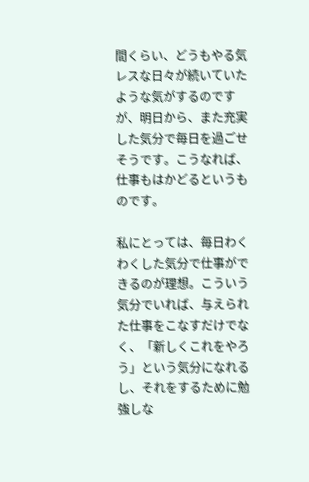間くらい、どうもやる気レスな日々が続いていたような気がするのですが、明日から、また充実した気分で毎日を過ごせそうです。こうなれば、仕事もはかどるというものです。

私にとっては、毎日わくわくした気分で仕事ができるのが理想。こういう気分でいれば、与えられた仕事をこなすだけでなく、「新しくこれをやろう」という気分になれるし、それをするために勉強しな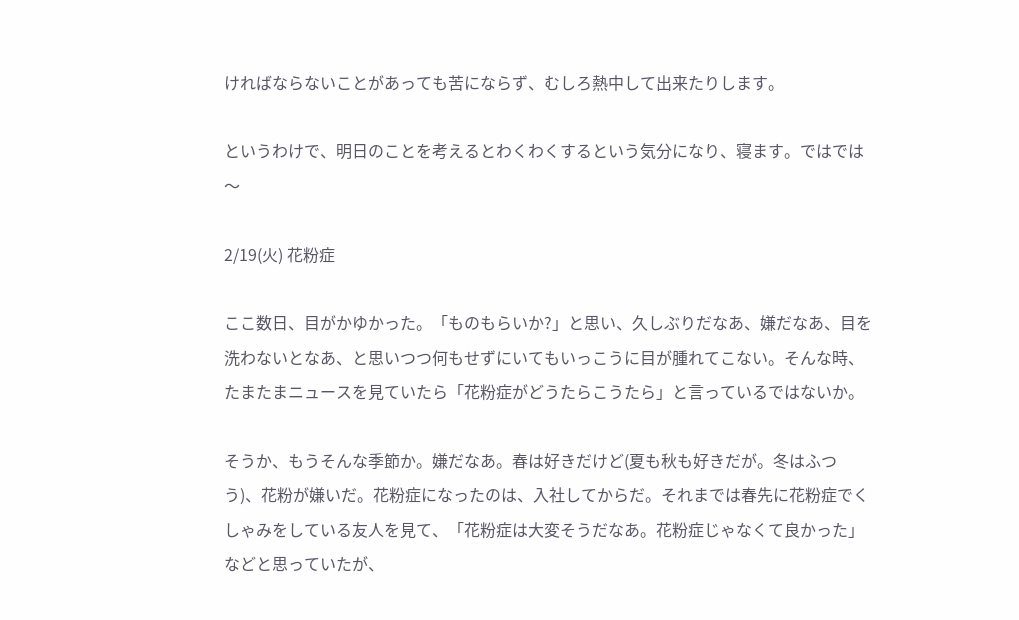ければならないことがあっても苦にならず、むしろ熱中して出来たりします。

というわけで、明日のことを考えるとわくわくするという気分になり、寝ます。ではでは〜

2/19(火) 花粉症

ここ数日、目がかゆかった。「ものもらいか?」と思い、久しぶりだなあ、嫌だなあ、目を洗わないとなあ、と思いつつ何もせずにいてもいっこうに目が腫れてこない。そんな時、たまたまニュースを見ていたら「花粉症がどうたらこうたら」と言っているではないか。

そうか、もうそんな季節か。嫌だなあ。春は好きだけど(夏も秋も好きだが。冬はふつう)、花粉が嫌いだ。花粉症になったのは、入社してからだ。それまでは春先に花粉症でくしゃみをしている友人を見て、「花粉症は大変そうだなあ。花粉症じゃなくて良かった」などと思っていたが、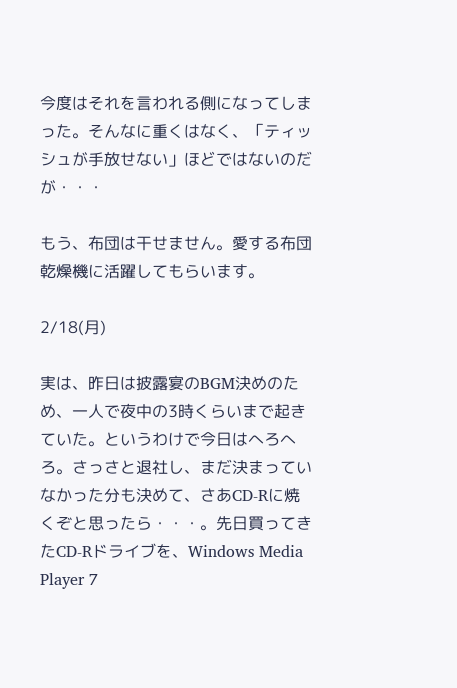今度はそれを言われる側になってしまった。そんなに重くはなく、「ティッシュが手放せない」ほどではないのだが・・・

もう、布団は干せません。愛する布団乾燥機に活躍してもらいます。

2/18(月)

実は、昨日は披露宴のBGM決めのため、一人で夜中の3時くらいまで起きていた。というわけで今日はへろへろ。さっさと退社し、まだ決まっていなかった分も決めて、さあCD-Rに焼くぞと思ったら・・・。先日買ってきたCD-Rドライブを、Windows Media Player 7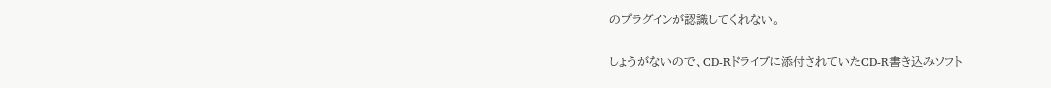のプラグインが認識してくれない。

しょうがないので、CD-Rドライブに添付されていたCD-R書き込みソフト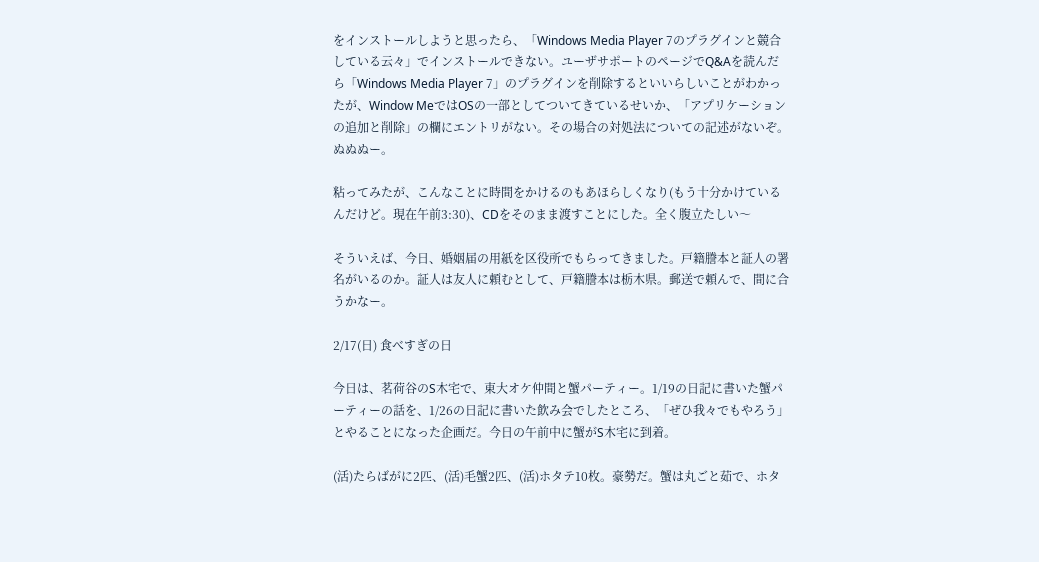をインストールしようと思ったら、「Windows Media Player 7のプラグインと競合している云々」でインストールできない。ユーザサポートのページでQ&Aを読んだら「Windows Media Player 7」のプラグインを削除するといいらしいことがわかったが、Window MeではOSの一部としてついてきているせいか、「アプリケーションの追加と削除」の欄にエントリがない。その場合の対処法についての記述がないぞ。ぬぬぬー。

粘ってみたが、こんなことに時間をかけるのもあほらしくなり(もう十分かけているんだけど。現在午前3:30)、CDをそのまま渡すことにした。全く腹立たしい〜

そういえば、今日、婚姻届の用紙を区役所でもらってきました。戸籍謄本と証人の署名がいるのか。証人は友人に頼むとして、戸籍謄本は栃木県。郵送で頼んで、間に合うかなー。

2/17(日) 食べすぎの日

今日は、茗荷谷のS木宅で、東大オケ仲間と蟹パーティー。1/19の日記に書いた蟹パーティーの話を、1/26の日記に書いた飲み会でしたところ、「ぜひ我々でもやろう」とやることになった企画だ。今日の午前中に蟹がS木宅に到着。

(活)たらばがに2匹、(活)毛蟹2匹、(活)ホタテ10枚。豪勢だ。蟹は丸ごと茹で、ホタ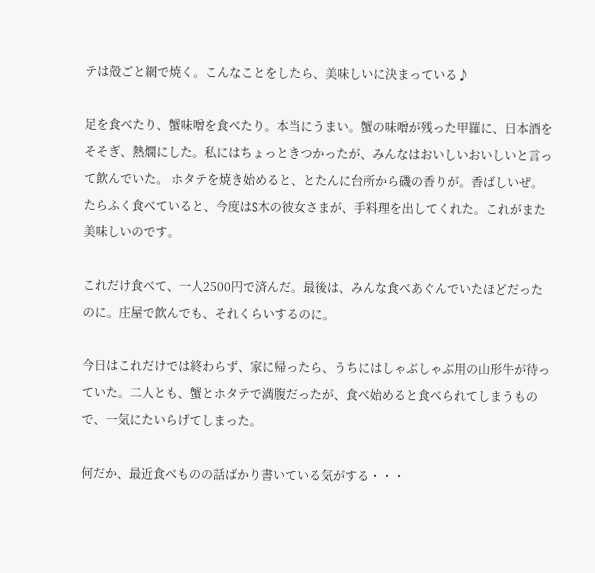テは殻ごと網で焼く。こんなことをしたら、美味しいに決まっている♪

足を食べたり、蟹味噌を食べたり。本当にうまい。蟹の味噌が残った甲羅に、日本酒をそそぎ、熱燗にした。私にはちょっときつかったが、みんなはおいしいおいしいと言って飲んでいた。 ホタテを焼き始めると、とたんに台所から磯の香りが。香ばしいぜ。たらふく食べていると、今度はS木の彼女さまが、手料理を出してくれた。これがまた美味しいのです。

これだけ食べて、一人2500円で済んだ。最後は、みんな食べあぐんでいたほどだったのに。庄屋で飲んでも、それくらいするのに。

今日はこれだけでは終わらず、家に帰ったら、うちにはしゃぶしゃぶ用の山形牛が待っていた。二人とも、蟹とホタテで満腹だったが、食べ始めると食べられてしまうもので、一気にたいらげてしまった。

何だか、最近食べものの話ばかり書いている気がする・・・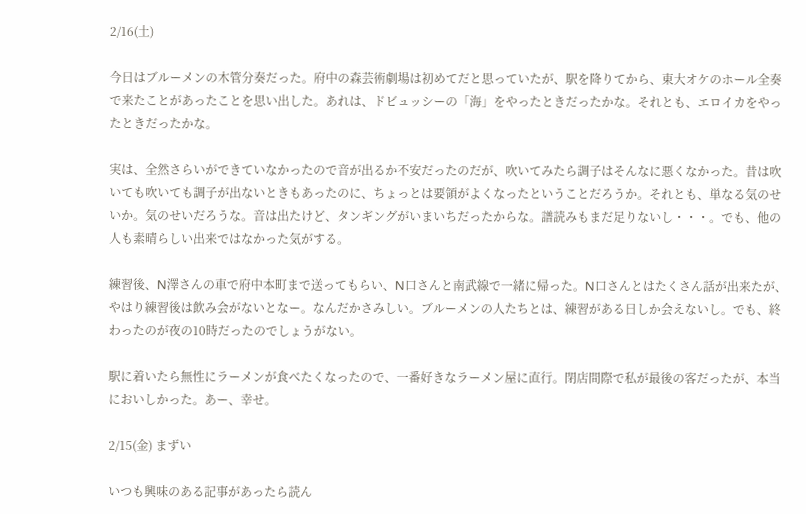2/16(土)

今日はブルーメンの木管分奏だった。府中の森芸術劇場は初めてだと思っていたが、駅を降りてから、東大オケのホール全奏で来たことがあったことを思い出した。あれは、ドビュッシーの「海」をやったときだったかな。それとも、エロイカをやったときだったかな。

実は、全然さらいができていなかったので音が出るか不安だったのだが、吹いてみたら調子はそんなに悪くなかった。昔は吹いても吹いても調子が出ないときもあったのに、ちょっとは要領がよくなったということだろうか。それとも、単なる気のせいか。気のせいだろうな。音は出たけど、タンギングがいまいちだったからな。譜読みもまだ足りないし・・・。でも、他の人も素晴らしい出来ではなかった気がする。

練習後、N澤さんの車で府中本町まで送ってもらい、N口さんと南武線で一緒に帰った。N口さんとはたくさん話が出来たが、やはり練習後は飲み会がないとなー。なんだかさみしい。ブルーメンの人たちとは、練習がある日しか会えないし。でも、終わったのが夜の10時だったのでしょうがない。

駅に着いたら無性にラーメンが食べたくなったので、一番好きなラーメン屋に直行。閉店間際で私が最後の客だったが、本当においしかった。あー、幸せ。

2/15(金) まずい

いつも興味のある記事があったら読ん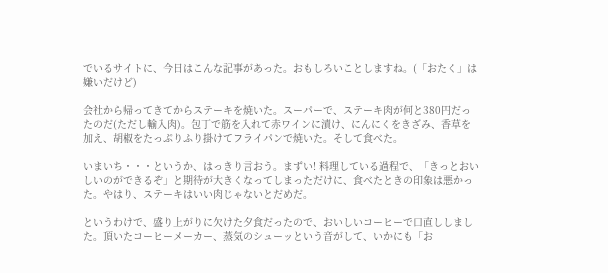でいるサイトに、今日はこんな記事があった。おもしろいことしますね。(「おたく」は嫌いだけど)

会社から帰ってきてからステーキを焼いた。スーパーで、ステーキ肉が何と380円だったのだ(ただし輸入肉)。包丁で筋を入れて赤ワインに漬け、にんにくをきざみ、香草を加え、胡椒をたっぷりふり掛けてフライパンで焼いた。そして食べた。

いまいち・・・というか、はっきり言おう。まずい! 料理している過程で、「きっとおいしいのができるぞ」と期待が大きくなってしまっただけに、食べたときの印象は悪かった。やはり、ステーキはいい肉じゃないとだめだ。

というわけで、盛り上がりに欠けた夕食だったので、おいしいコーヒーで口直ししました。頂いたコーヒーメーカー、蒸気のシューッという音がして、いかにも「お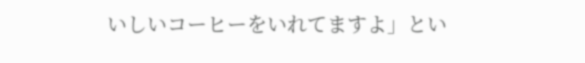いしいコーヒーをいれてますよ」とい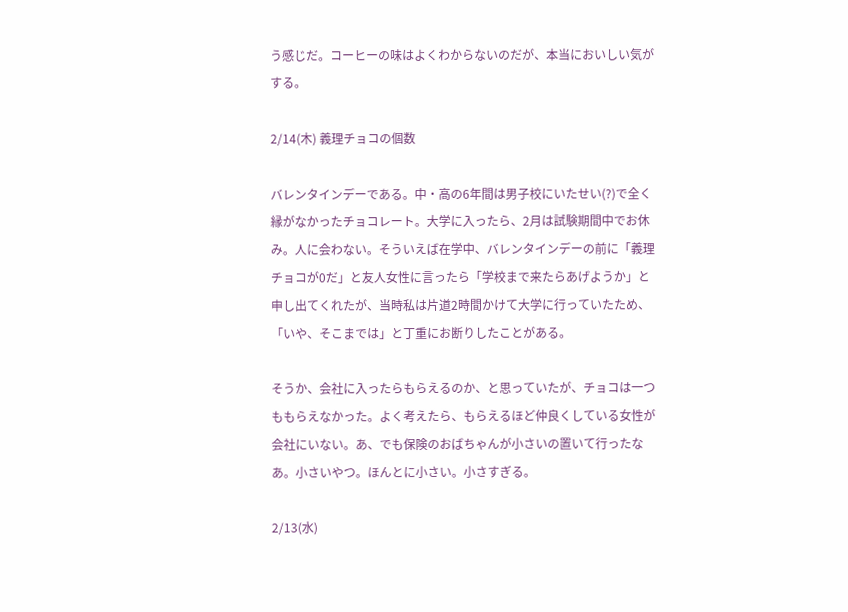う感じだ。コーヒーの味はよくわからないのだが、本当においしい気がする。

2/14(木) 義理チョコの個数

バレンタインデーである。中・高の6年間は男子校にいたせい(?)で全く縁がなかったチョコレート。大学に入ったら、2月は試験期間中でお休み。人に会わない。そういえば在学中、バレンタインデーの前に「義理チョコが0だ」と友人女性に言ったら「学校まで来たらあげようか」と申し出てくれたが、当時私は片道2時間かけて大学に行っていたため、「いや、そこまでは」と丁重にお断りしたことがある。

そうか、会社に入ったらもらえるのか、と思っていたが、チョコは一つももらえなかった。よく考えたら、もらえるほど仲良くしている女性が会社にいない。あ、でも保険のおばちゃんが小さいの置いて行ったなあ。小さいやつ。ほんとに小さい。小さすぎる。

2/13(水)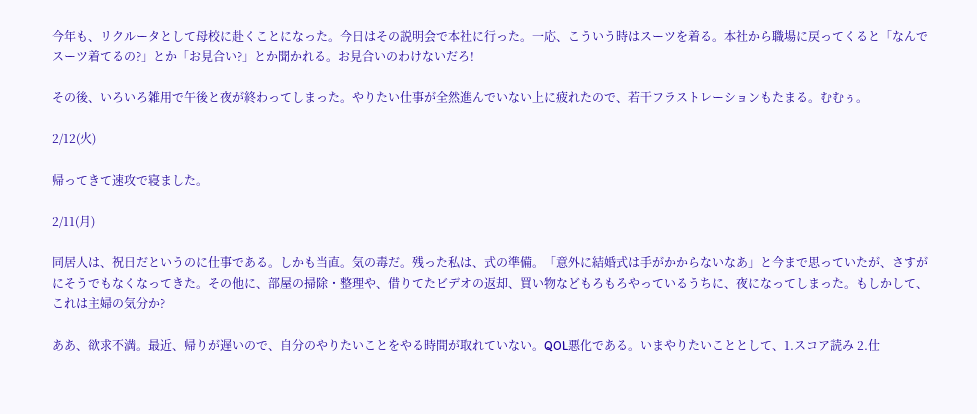今年も、リクルータとして母校に赴くことになった。今日はその説明会で本社に行った。一応、こういう時はスーツを着る。本社から職場に戻ってくると「なんでスーツ着てるの?」とか「お見合い?」とか聞かれる。お見合いのわけないだろ!

その後、いろいろ雑用で午後と夜が終わってしまった。やりたい仕事が全然進んでいない上に疲れたので、若干フラストレーションもたまる。むむぅ。

2/12(火)

帰ってきて速攻で寝ました。

2/11(月)

同居人は、祝日だというのに仕事である。しかも当直。気の毒だ。残った私は、式の準備。「意外に結婚式は手がかからないなあ」と今まで思っていたが、さすがにそうでもなくなってきた。その他に、部屋の掃除・整理や、借りてたビデオの返却、買い物などもろもろやっているうちに、夜になってしまった。もしかして、これは主婦の気分か?

ああ、欲求不満。最近、帰りが遅いので、自分のやりたいことをやる時間が取れていない。QOL悪化である。いまやりたいこととして、1.スコア読み 2.仕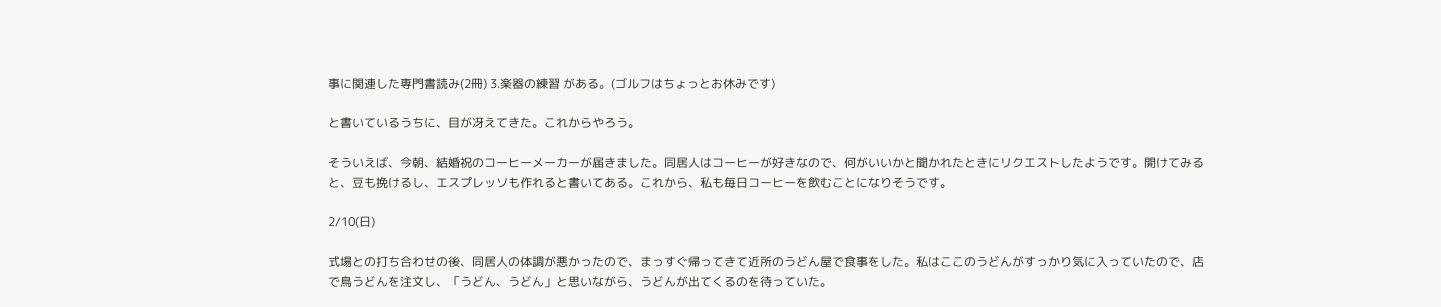事に関連した専門書読み(2冊) 3.楽器の練習 がある。(ゴルフはちょっとお休みです)

と書いているうちに、目が冴えてきた。これからやろう。

そういえば、今朝、結婚祝のコーヒーメーカーが届きました。同居人はコーヒーが好きなので、何がいいかと聞かれたときにリクエストしたようです。開けてみると、豆も挽けるし、エスプレッソも作れると書いてある。これから、私も毎日コーヒーを飲むことになりそうです。

2/10(日)

式場との打ち合わせの後、同居人の体調が悪かったので、まっすぐ帰ってきて近所のうどん屋で食事をした。私はここのうどんがすっかり気に入っていたので、店で鳥うどんを注文し、「うどん、うどん」と思いながら、うどんが出てくるのを待っていた。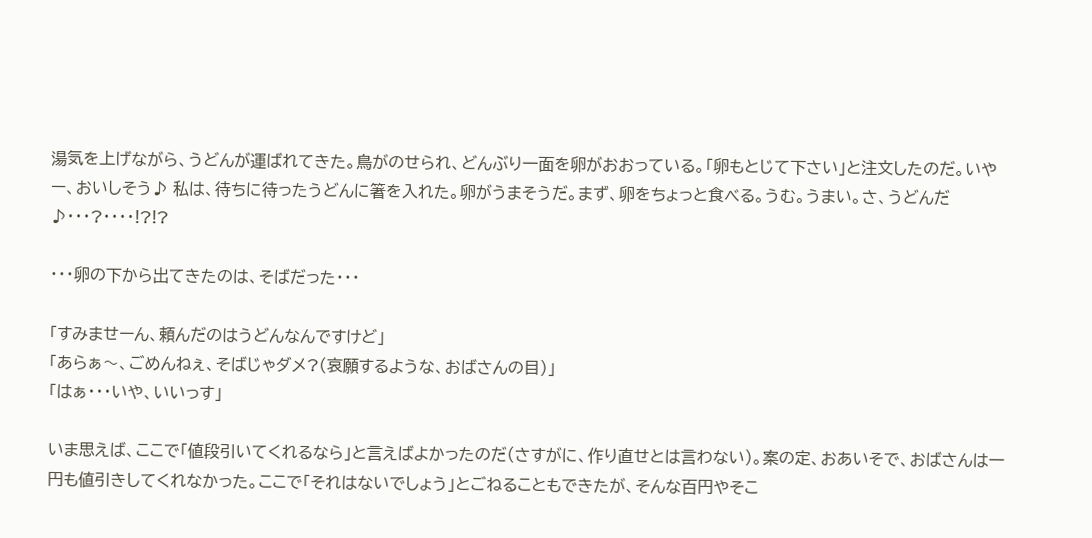湯気を上げながら、うどんが運ばれてきた。鳥がのせられ、どんぶり一面を卵がおおっている。「卵もとじて下さい」と注文したのだ。いやー、おいしそう♪ 私は、待ちに待ったうどんに箸を入れた。卵がうまそうだ。まず、卵をちょっと食べる。うむ。うまい。さ、うどんだ♪・・・?・・・・!?!?

・・・卵の下から出てきたのは、そばだった・・・

「すみませーん、頼んだのはうどんなんですけど」
「あらぁ〜、ごめんねぇ、そばじゃダメ?(哀願するような、おばさんの目)」
「はぁ・・・いや、いいっす」

いま思えば、ここで「値段引いてくれるなら」と言えばよかったのだ(さすがに、作り直せとは言わない)。案の定、おあいそで、おばさんは一円も値引きしてくれなかった。ここで「それはないでしょう」とごねることもできたが、そんな百円やそこ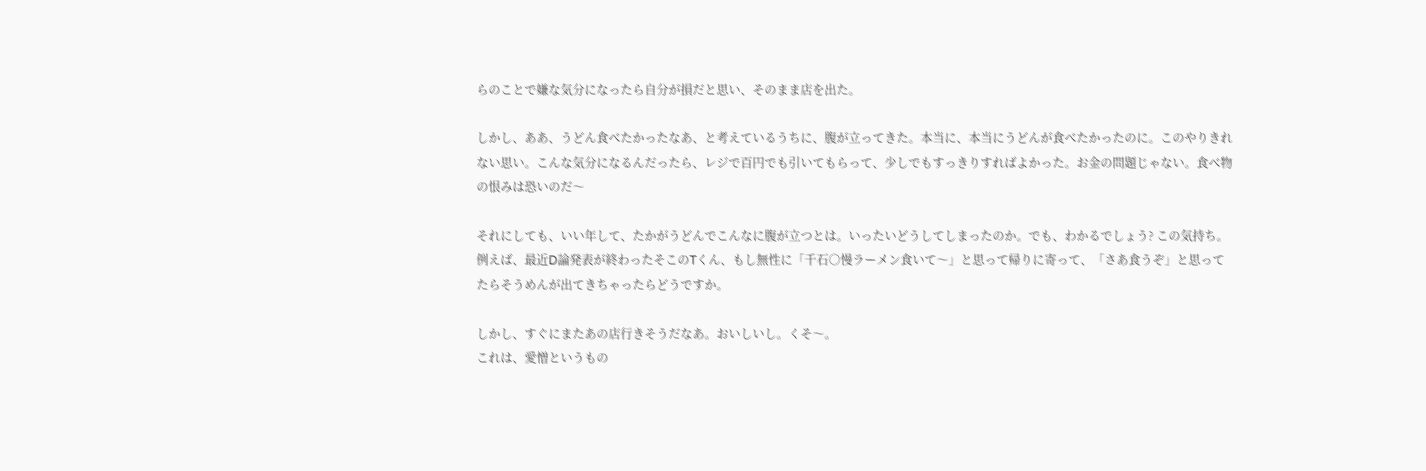らのことで嫌な気分になったら自分が損だと思い、そのまま店を出た。

しかし、ああ、うどん食べたかったなあ、と考えているうちに、腹が立ってきた。本当に、本当にうどんが食べたかったのに。このやりきれない思い。こんな気分になるんだったら、レジで百円でも引いてもらって、少しでもすっきりすればよかった。お金の問題じゃない。食べ物の恨みは恐いのだ〜

それにしても、いい年して、たかがうどんでこんなに腹が立つとは。いったいどうしてしまったのか。でも、わかるでしょう? この気持ち。例えば、最近D論発表が終わったそこのTくん、もし無性に「千石○慢ラーメン食いて〜」と思って帰りに寄って、「さあ食うぞ」と思ってたらそうめんが出てきちゃったらどうですか。

しかし、すぐにまたあの店行きそうだなあ。おいしいし。くそ〜。
これは、愛憎というもの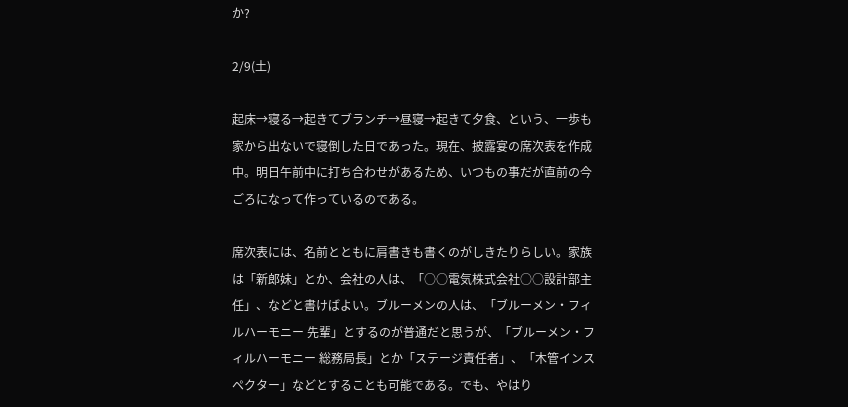か?

2/9(土)

起床→寝る→起きてブランチ→昼寝→起きて夕食、という、一歩も家から出ないで寝倒した日であった。現在、披露宴の席次表を作成中。明日午前中に打ち合わせがあるため、いつもの事だが直前の今ごろになって作っているのである。

席次表には、名前とともに肩書きも書くのがしきたりらしい。家族は「新郎妹」とか、会社の人は、「○○電気株式会社○○設計部主任」、などと書けばよい。ブルーメンの人は、「ブルーメン・フィルハーモニー 先輩」とするのが普通だと思うが、「ブルーメン・フィルハーモニー 総務局長」とか「ステージ責任者」、「木管インスペクター」などとすることも可能である。でも、やはり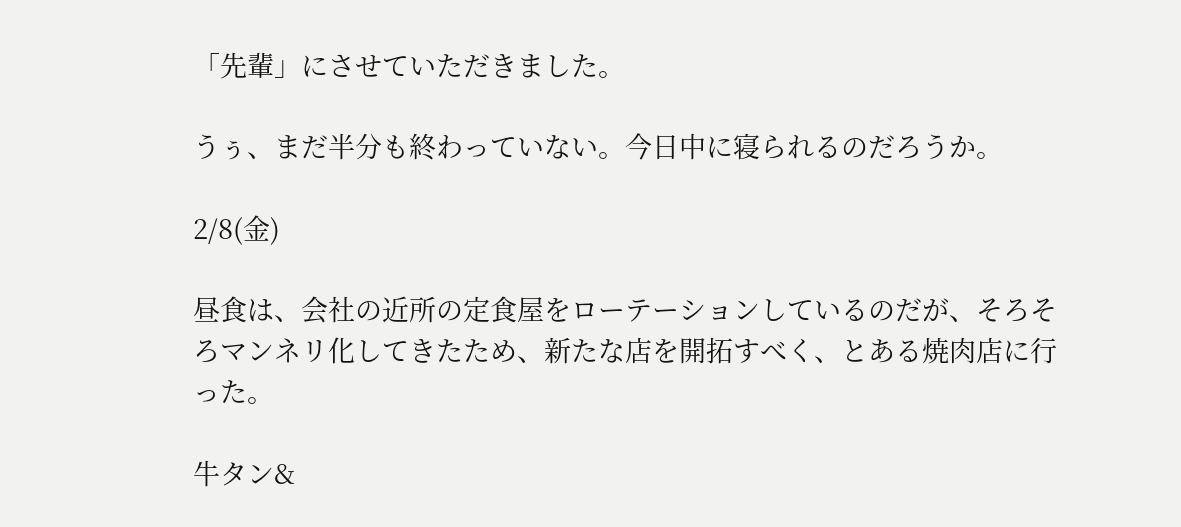「先輩」にさせていただきました。

うぅ、まだ半分も終わっていない。今日中に寝られるのだろうか。

2/8(金)

昼食は、会社の近所の定食屋をローテーションしているのだが、そろそろマンネリ化してきたため、新たな店を開拓すべく、とある焼肉店に行った。

牛タン&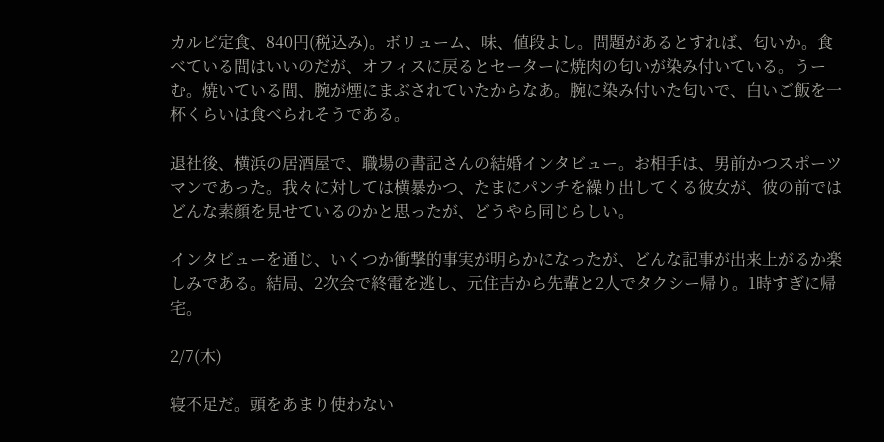カルビ定食、840円(税込み)。ボリューム、味、値段よし。問題があるとすれば、匂いか。食べている間はいいのだが、オフィスに戻るとセーターに焼肉の匂いが染み付いている。うーむ。焼いている間、腕が煙にまぶされていたからなあ。腕に染み付いた匂いで、白いご飯を一杯くらいは食べられそうである。

退社後、横浜の居酒屋で、職場の書記さんの結婚インタビュー。お相手は、男前かつスポーツマンであった。我々に対しては横暴かつ、たまにパンチを繰り出してくる彼女が、彼の前ではどんな素顔を見せているのかと思ったが、どうやら同じらしい。

インタビューを通じ、いくつか衝撃的事実が明らかになったが、どんな記事が出来上がるか楽しみである。結局、2次会で終電を逃し、元住吉から先輩と2人でタクシー帰り。1時すぎに帰宅。

2/7(木)

寝不足だ。頭をあまり使わない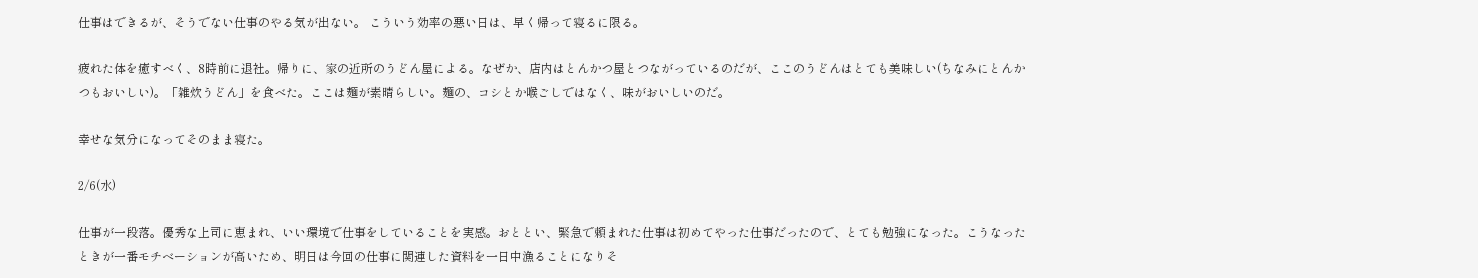仕事はできるが、そうでない仕事のやる気が出ない。 こういう効率の悪い日は、早く帰って寝るに限る。

疲れた体を癒すべく、8時前に退社。帰りに、家の近所のうどん屋による。なぜか、店内はとんかつ屋とつながっているのだが、ここのうどんはとても美味しい(ちなみにとんかつもおいしい)。「雑炊うどん」を食べた。ここは麺が素晴らしい。麺の、コシとか喉ごしではなく、味がおいしいのだ。

幸せな気分になってそのまま寝た。

2/6(水)

仕事が一段落。優秀な上司に恵まれ、いい環境で仕事をしていることを実感。おととい、緊急で頼まれた仕事は初めてやった仕事だったので、とても勉強になった。こうなったときが一番モチベーションが高いため、明日は今回の仕事に関連した資料を一日中漁ることになりそ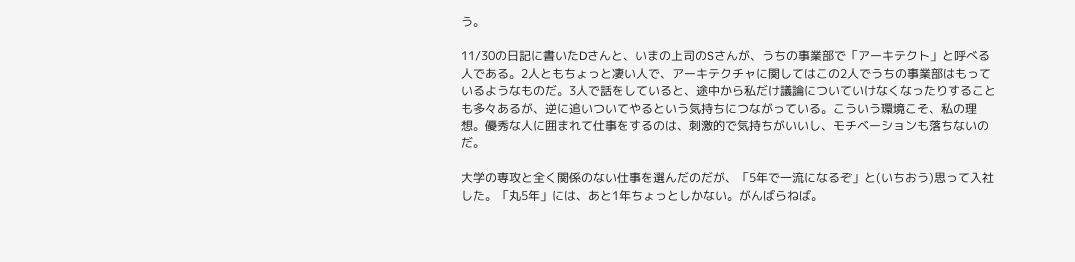う。

11/30の日記に書いたDさんと、いまの上司のSさんが、うちの事業部で「アーキテクト」と呼べる人である。2人ともちょっと凄い人で、アーキテクチャに関してはこの2人でうちの事業部はもっているようなものだ。3人で話をしていると、途中から私だけ議論についていけなくなったりすることも多々あるが、逆に追いついてやるという気持ちにつながっている。こういう環境こそ、私の理想。優秀な人に囲まれて仕事をするのは、刺激的で気持ちがいいし、モチベーションも落ちないのだ。

大学の専攻と全く関係のない仕事を選んだのだが、「5年で一流になるぞ」と(いちおう)思って入社した。「丸5年」には、あと1年ちょっとしかない。がんばらねば。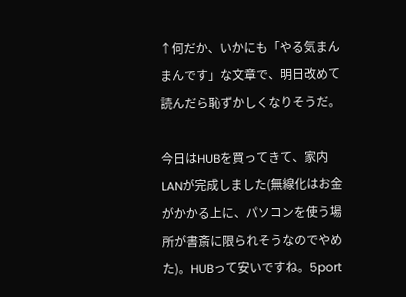↑何だか、いかにも「やる気まんまんです」な文章で、明日改めて読んだら恥ずかしくなりそうだ。

今日はHUBを買ってきて、家内LANが完成しました(無線化はお金がかかる上に、パソコンを使う場所が書斎に限られそうなのでやめた)。HUBって安いですね。5port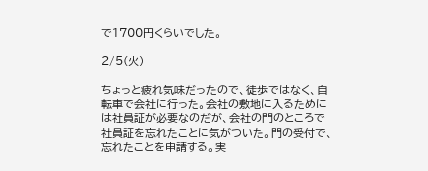で1700円くらいでした。

2/5(火)

ちょっと疲れ気味だったので、徒歩ではなく、自転車で会社に行った。会社の敷地に入るためには社員証が必要なのだが、会社の門のところで社員証を忘れたことに気がついた。門の受付で、忘れたことを申請する。実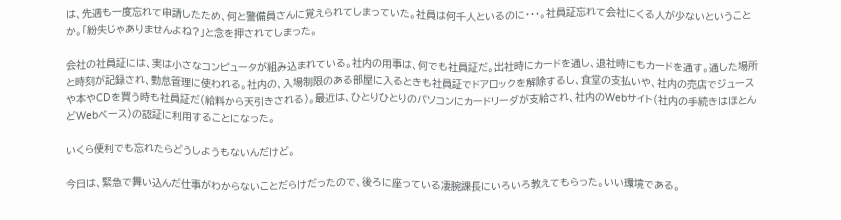は、先週も一度忘れて申請したため、何と警備員さんに覚えられてしまっていた。社員は何千人といるのに・・・。社員証忘れて会社にくる人が少ないということか。「紛失じゃありませんよね?」と念を押されてしまった。

会社の社員証には、実は小さなコンピュータが組み込まれている。社内の用事は、何でも社員証だ。出社時にカードを通し、退社時にもカードを通す。通した場所と時刻が記録され、勤怠管理に使われる。社内の、入場制限のある部屋に入るときも社員証でドアロックを解除するし、食堂の支払いや、社内の売店でジュースや本やCDを買う時も社員証だ(給料から天引きされる)。最近は、ひとりひとりのパソコンにカードリーダが支給され、社内のWebサイト(社内の手続きはほとんどWebベース)の認証に利用することになった。

いくら便利でも忘れたらどうしようもないんだけど。

今日は、緊急で舞い込んだ仕事がわからないことだらけだったので、後ろに座っている凄腕課長にいろいろ教えてもらった。いい環境である。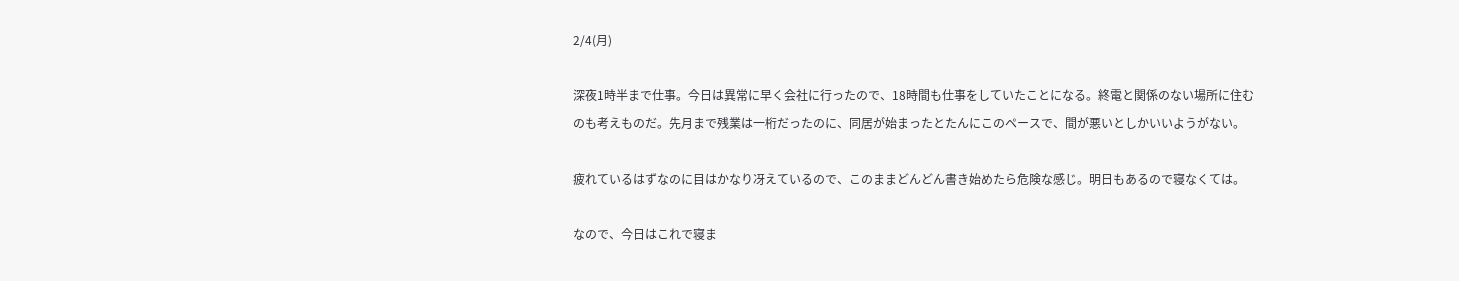2/4(月)

深夜1時半まで仕事。今日は異常に早く会社に行ったので、18時間も仕事をしていたことになる。終電と関係のない場所に住むのも考えものだ。先月まで残業は一桁だったのに、同居が始まったとたんにこのペースで、間が悪いとしかいいようがない。

疲れているはずなのに目はかなり冴えているので、このままどんどん書き始めたら危険な感じ。明日もあるので寝なくては。

なので、今日はこれで寝ま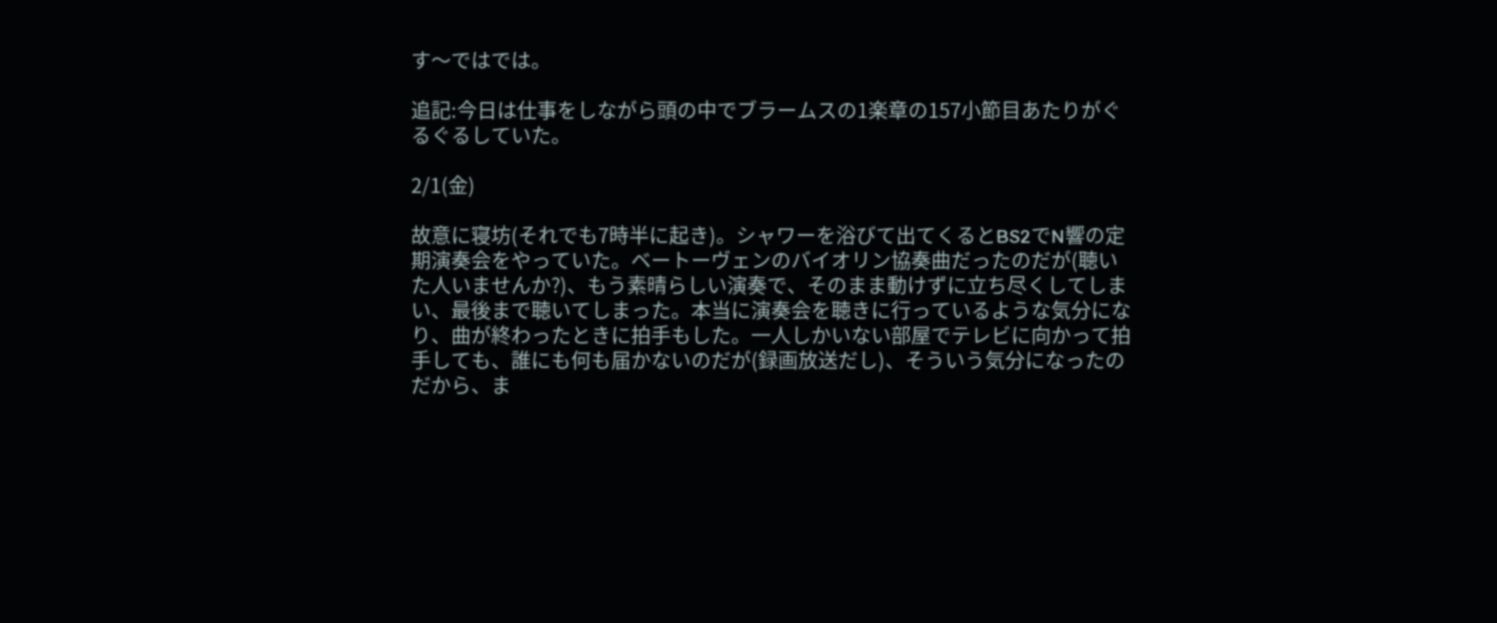す〜ではでは。

追記:今日は仕事をしながら頭の中でブラームスの1楽章の157小節目あたりがぐるぐるしていた。

2/1(金)

故意に寝坊(それでも7時半に起き)。シャワーを浴びて出てくるとBS2でN響の定期演奏会をやっていた。ベートーヴェンのバイオリン協奏曲だったのだが(聴いた人いませんか?)、もう素晴らしい演奏で、そのまま動けずに立ち尽くしてしまい、最後まで聴いてしまった。本当に演奏会を聴きに行っているような気分になり、曲が終わったときに拍手もした。一人しかいない部屋でテレビに向かって拍手しても、誰にも何も届かないのだが(録画放送だし)、そういう気分になったのだから、ま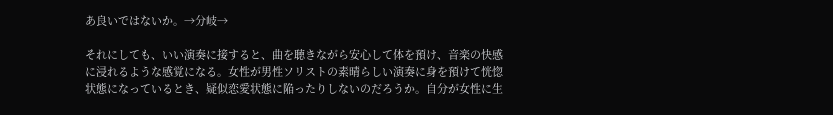あ良いではないか。→分岐→

それにしても、いい演奏に接すると、曲を聴きながら安心して体を預け、音楽の快感に浸れるような感覚になる。女性が男性ソリストの素晴らしい演奏に身を預けて恍惚状態になっているとき、疑似恋愛状態に陥ったりしないのだろうか。自分が女性に生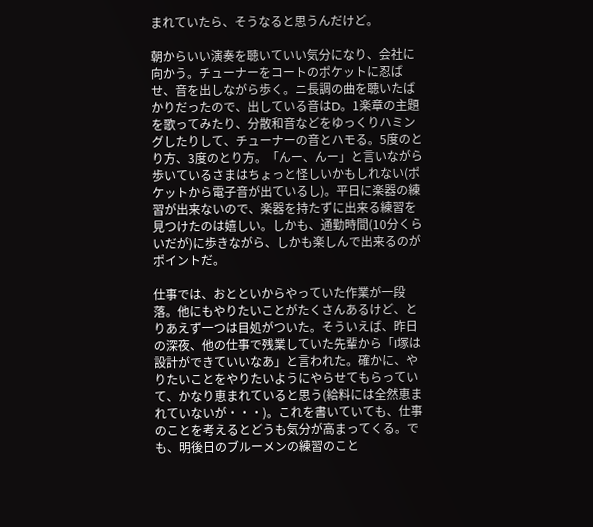まれていたら、そうなると思うんだけど。

朝からいい演奏を聴いていい気分になり、会社に向かう。チューナーをコートのポケットに忍ばせ、音を出しながら歩く。ニ長調の曲を聴いたばかりだったので、出している音はD。1楽章の主題を歌ってみたり、分散和音などをゆっくりハミングしたりして、チューナーの音とハモる。5度のとり方、3度のとり方。「んー、んー」と言いながら歩いているさまはちょっと怪しいかもしれない(ポケットから電子音が出ているし)。平日に楽器の練習が出来ないので、楽器を持たずに出来る練習を見つけたのは嬉しい。しかも、通勤時間(10分くらいだが)に歩きながら、しかも楽しんで出来るのがポイントだ。

仕事では、おとといからやっていた作業が一段落。他にもやりたいことがたくさんあるけど、とりあえず一つは目処がついた。そういえば、昨日の深夜、他の仕事で残業していた先輩から「I塚は設計ができていいなあ」と言われた。確かに、やりたいことをやりたいようにやらせてもらっていて、かなり恵まれていると思う(給料には全然恵まれていないが・・・)。これを書いていても、仕事のことを考えるとどうも気分が高まってくる。でも、明後日のブルーメンの練習のこと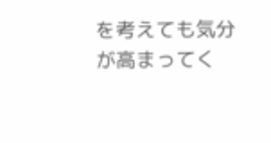を考えても気分が高まってく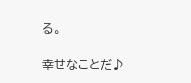る。

幸せなことだ♪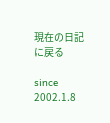現在の日記に戻る

since 2002.1.8